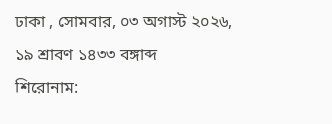ঢাকা , সোমবার, ০৩ অগাস্ট ২০২৬, ১৯ শ্রাবণ ১৪৩৩ বঙ্গাব্দ
শিরোনাম: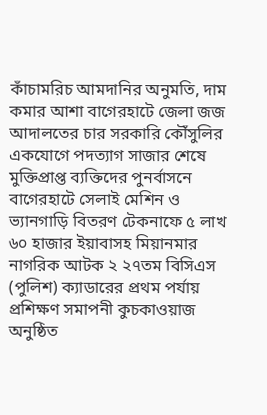কাঁচামরিচ আমদানির অনুমতি, দাম কমার আশা বাগেরহাটে জেলা জজ আদালতের চার সরকারি কৌঁসুলির একযোগে পদত্যাগ সাজার শেষে মুক্তিপ্রাপ্ত ব্যক্তিদের পুনর্বাসনে বাগেরহাটে সেলাই মেশিন ও ভ্যানগাড়ি বিতরণ টেকনাফে ৫ লাখ ৬০ হাজার ইয়াবাসহ মিয়ানমার নাগরিক আটক ২ ২৭তম বিসিএস (পুলিশ) ক্যাডারের প্রথম পর্যায় প্রশিক্ষণ সমাপনী কুচকাওয়াজ অনুষ্ঠিত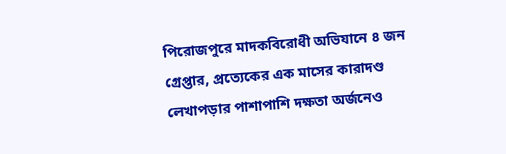পিরোজপুরে মাদকবিরোধী অভিযানে ৪ জন গ্রেপ্তার, প্রত্যেকের এক মাসের কারাদণ্ড লেখাপড়ার পাশাপাশি দক্ষতা অর্জনেও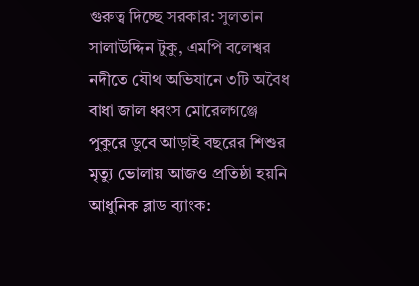গুরুত্ব দিচ্ছে সরকার: সুলতান সালাউদ্দিন টুকু, এমপি বলেশ্বর নদীতে যৌথ অভিযানে ৩টি অবৈধ বাধা জাল ধ্বংস মোরেলগঞ্জে পুকুরে ডুবে আড়াই বছরের শিশুর মৃত্যু ভোলায় আজও প্রতিষ্ঠা হয়নি আধুনিক ব্লাড ব্যাংক: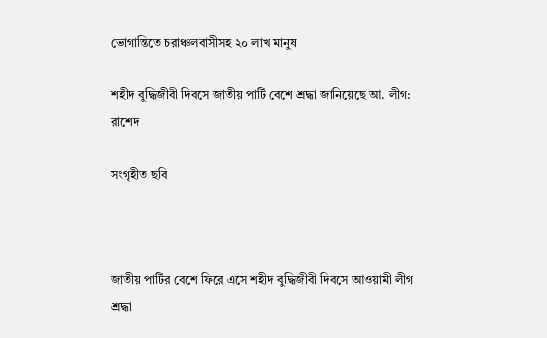ভোগান্তিতে চরাঞ্চলবাসীসহ ২০ লাখ মানুষ

শহীদ বুদ্ধিজীবী দিবসে জাতীয় পার্টি বেশে শ্রদ্ধা জানিয়েছে আ. লীগ: রাশেদ

সংগৃহীত ছবি



জাতীয় পার্টির বেশে ফিরে এসে শহীদ বুদ্ধিজীবী দিবসে আওয়ামী লীগ শ্রদ্ধা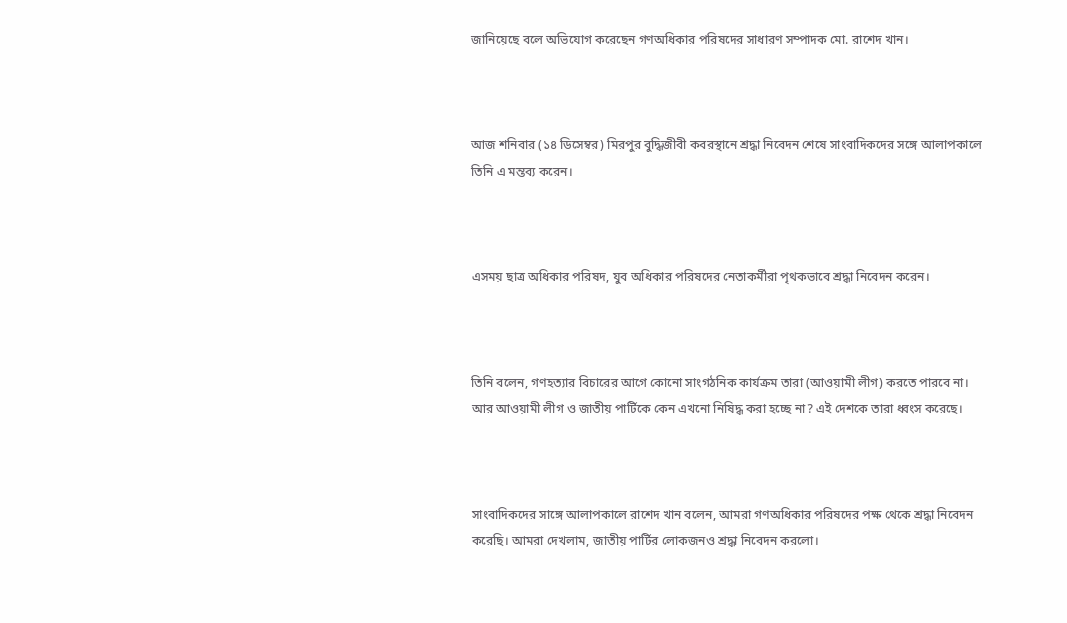জানিয়েছে বলে অভিযোগ করেছেন গণঅধিকার পরিষদের সাধারণ সম্পাদক মো. রাশেদ খান।



আজ শনিবার (১৪ ডিসেম্বর) মিরপুর বুদ্ধিজীবী কবরস্থানে শ্রদ্ধা নিবেদন শেষে সাংবাদিকদের সঙ্গে আলাপকালে তিনি এ মন্তব্য করেন।



এসময় ছাত্র অধিকার পরিষদ, যুব অধিকার পরিষদের নেতাকর্মীরা পৃথকভাবে শ্রদ্ধা নিবেদন করেন।



তিনি বলেন, গণহত্যার বিচারের আগে কোনো সাংগঠনিক কার্যক্রম তারা (আওয়ামী লীগ) করতে পারবে না। আর আওয়ামী লীগ ও জাতীয় পার্টিকে কেন এখনো নিষিদ্ধ করা হচ্ছে না? এই দেশকে তারা ধ্বংস করেছে।



সাংবাদিকদের সাঙ্গে আলাপকালে রাশেদ খান বলেন, আমরা গণঅধিকার পরিষদের পক্ষ থেকে শ্রদ্ধা নিবেদন করেছি। আমরা দেখলাম, জাতীয় পার্টির লোকজনও শ্রদ্ধা নিবেদন করলো।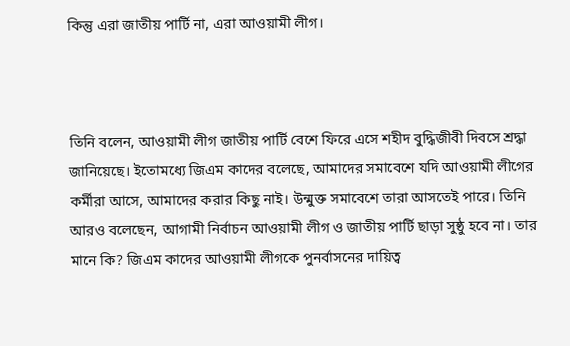কিন্তু এরা জাতীয় পার্টি না, এরা আওয়ামী লীগ।



তিনি বলেন, আওয়ামী লীগ জাতীয় পার্টি বেশে ফিরে এসে শহীদ বুদ্ধিজীবী দিবসে শ্রদ্ধা জানিয়েছে। ইতোমধ্যে জিএম কাদের বলেছে, আমাদের সমাবেশে যদি আওয়ামী লীগের কর্মীরা আসে, আমাদের করার কিছু নাই। উন্মুক্ত সমাবেশে তারা আসতেই পারে। তিনি আরও বলেছেন, আগামী নির্বাচন আওয়ামী লীগ ও জাতীয় পার্টি ছাড়া সুষ্ঠু হবে না। তার মানে কি? জিএম কাদের আওয়ামী লীগকে পুনর্বাসনের দায়িত্ব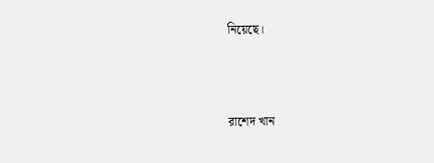নিয়েছে।



রাশেদ খান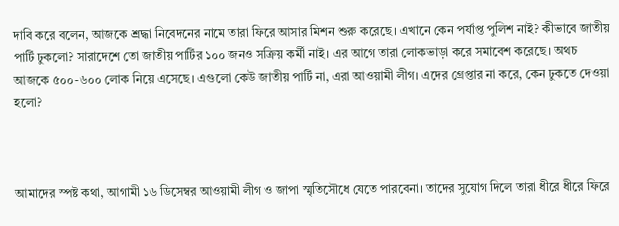দাবি করে বলেন, আজকে শ্রদ্ধা নিবেদনের নামে তারা ফিরে আসার মিশন শুরু করেছে। এখানে কেন পর্যাপ্ত পুলিশ নাই? কীভাবে জাতীয় পার্টি ঢুকলো? সারাদেশে তো জাতীয় পার্টির ১০০ জনও সক্রিয় কর্মী নাই। এর আগে তারা লোকভাড়া করে সমাবেশ করেছে। অথচ আজকে ৫০০-৬০০ লোক নিয়ে এসেছে। এগুলো কেউ জাতীয় পার্টি না, এরা আওয়ামী লীগ। এদের গ্রেপ্তার না করে, কেন ঢুকতে দেওয়া হলো?



আমাদের স্পষ্ট কথা, আগামী ১৬ ডিসেম্বর আওয়ামী লীগ ও জাপা স্মৃতিসৌধে যেতে পারবেনা। তাদের সুযোগ দিলে তারা ধীরে ধীরে ফিরে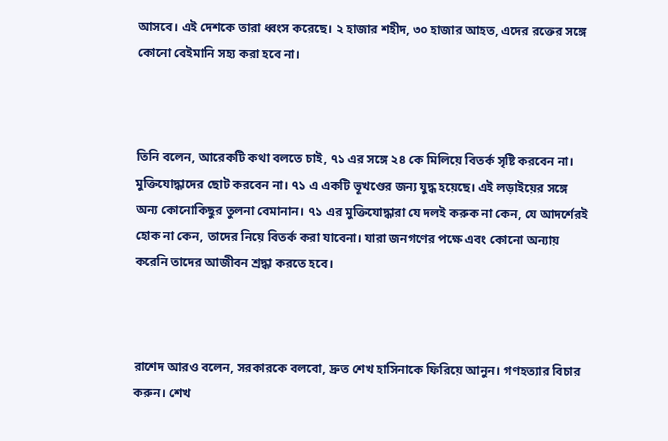আসবে। এই দেশকে তারা ধ্বংস করেছে। ২ হাজার শহীদ, ৩০ হাজার আহত, এদের রক্তের সঙ্গে কোনো বেইমানি সহ্য করা হবে না।



তিনি বলেন, আরেকটি কথা বলতে চাই, ৭১ এর সঙ্গে ২৪ কে মিলিয়ে বিতর্ক সৃষ্টি করবেন না। মুক্তিযোদ্ধাদের ছোট করবেন না। ৭১ এ একটি ভূখণ্ডের জন্য যুদ্ধ হয়েছে। এই লড়াইয়ের সঙ্গে অন্য কোনোকিছুর তুলনা বেমানান। ৭১ এর মুক্তিযোদ্ধারা যে দলই করুক না কেন, যে আদর্শেরই হোক না কেন, তাদের নিয়ে বিতর্ক করা যাবেনা। যারা জনগণের পক্ষে এবং কোনো অন্যায় করেনি তাদের আজীবন শ্রদ্ধা করতে হবে।



রাশেদ আরও বলেন, সরকারকে বলবো, দ্রুত শেখ হাসিনাকে ফিরিয়ে আনুন। গণহত্যার বিচার করুন। শেখ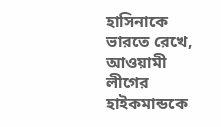হাসিনাকে ভারতে রেখে, আওয়ামী লীগের হাইকমান্ডকে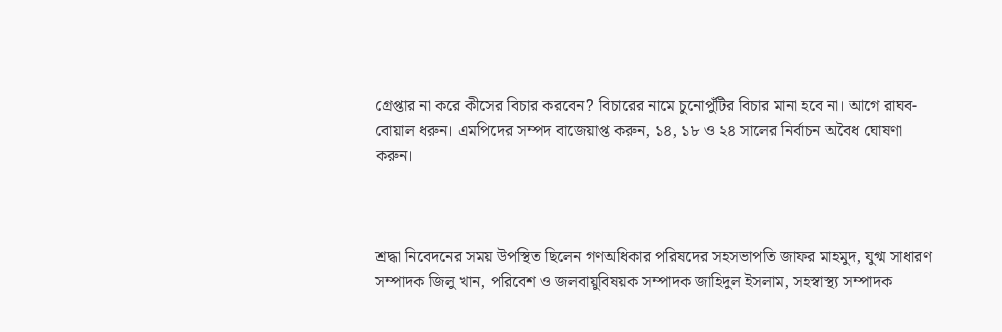গ্রেপ্তার না করে কীসের বিচার করবেন? বিচারের নামে চুনোপুঁটির বিচার মানা হবে না। আগে রাঘব-বোয়াল ধরুন। এমপিদের সম্পদ বাজেয়াপ্ত করুন, ১৪, ১৮ ও ২৪ সালের নির্বাচন অবৈধ ঘোষণা করুন।



শ্রদ্ধা নিবেদনের সময় উপস্থিত ছিলেন গণঅধিকার পরিষদের সহসভাপতি জাফর মাহমুদ, যুগ্ম সাধারণ সম্পাদক জিলু খান, পরিবেশ ও জলবায়ুবিষয়ক সম্পাদক জাহিদুল ইসলাম, সহস্বাস্থ্য সম্পাদক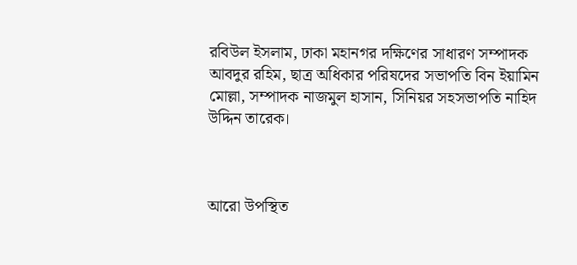রবিউল ইসলাম, ঢাকা মহানগর দক্ষিণের সাধারণ সম্পাদক আবদুর রহিম, ছাত্র অধিকার পরিষদের সভাপতি বিন ইয়ামিন মোল্লা, সম্পাদক নাজমুল হাসান, সিনিয়র সহসভাপতি নাহিদ উদ্দিন তারেক।



আরো উপস্থিত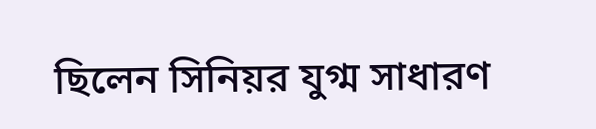ছিলেন সিনিয়র যুগ্ম সাধারণ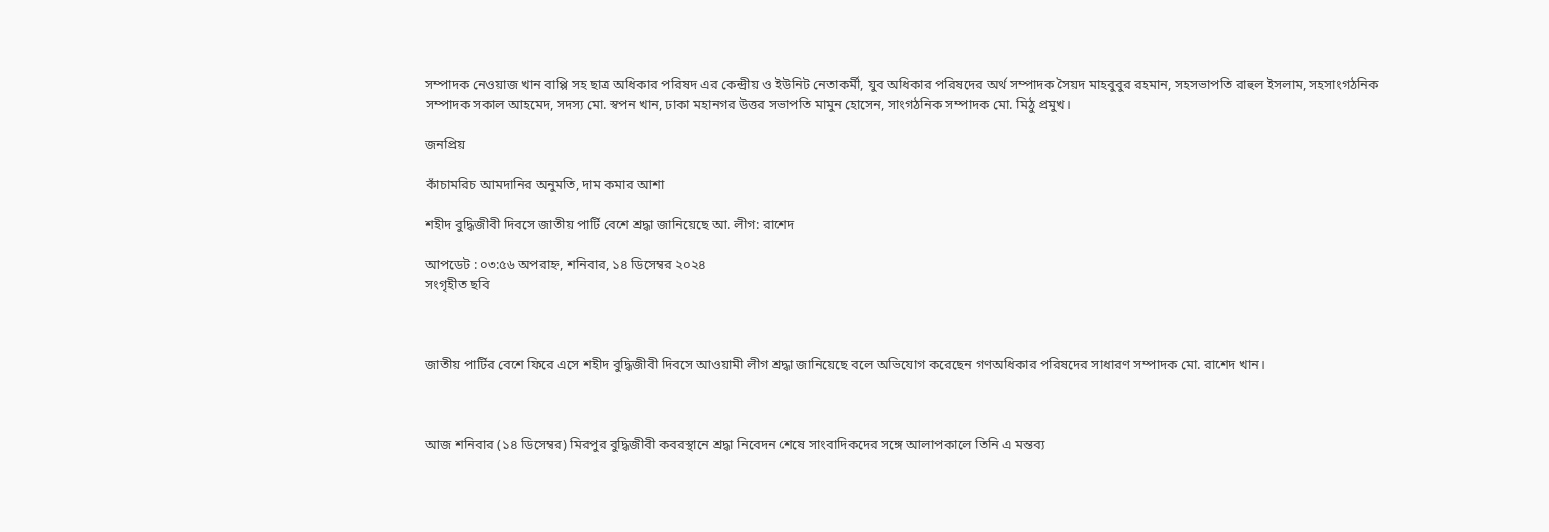সম্পাদক নেওয়াজ খান বাপ্পি সহ ছাত্র অধিকার পরিষদ এর কেন্দ্রীয় ও ইউনিট নেতাকর্মী, যুব অধিকার পরিষদের অর্থ সম্পাদক সৈয়দ মাহবুবুর রহমান, সহসভাপতি রাহুল ইসলাম, সহসাংগঠনিক সম্পাদক সকাল আহমেদ, সদস্য মো. স্বপন খান, ঢাকা মহানগর উত্তর সভাপতি মামুন হোসেন, সাংগঠনিক সম্পাদক মো. মিঠু প্রমুখ।

জনপ্রিয়

কাঁচামরিচ আমদানির অনুমতি, দাম কমার আশা

শহীদ বুদ্ধিজীবী দিবসে জাতীয় পার্টি বেশে শ্রদ্ধা জানিয়েছে আ. লীগ: রাশেদ

আপডেট : ০৩:৫৬ অপরাহ্ন, শনিবার, ১৪ ডিসেম্বর ২০২৪
সংগৃহীত ছবি



জাতীয় পার্টির বেশে ফিরে এসে শহীদ বুদ্ধিজীবী দিবসে আওয়ামী লীগ শ্রদ্ধা জানিয়েছে বলে অভিযোগ করেছেন গণঅধিকার পরিষদের সাধারণ সম্পাদক মো. রাশেদ খান।



আজ শনিবার (১৪ ডিসেম্বর) মিরপুর বুদ্ধিজীবী কবরস্থানে শ্রদ্ধা নিবেদন শেষে সাংবাদিকদের সঙ্গে আলাপকালে তিনি এ মন্তব্য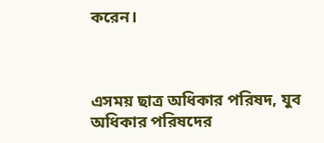করেন।



এসময় ছাত্র অধিকার পরিষদ, যুব অধিকার পরিষদের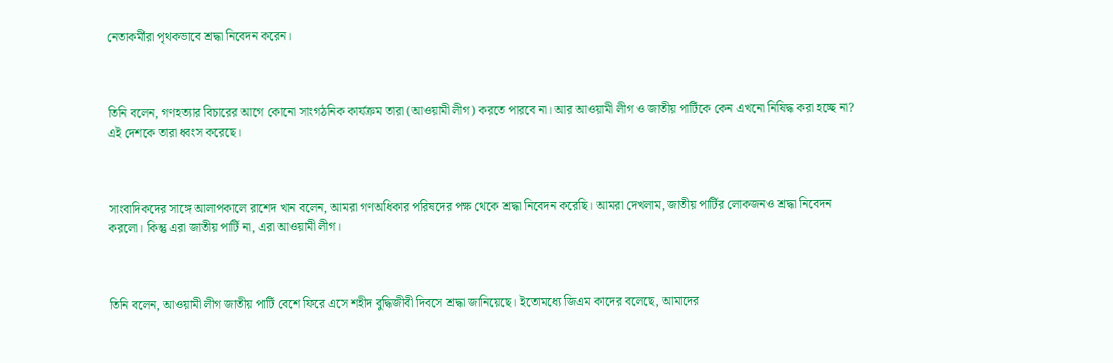নেতাকর্মীরা পৃথকভাবে শ্রদ্ধা নিবেদন করেন।



তিনি বলেন, গণহত্যার বিচারের আগে কোনো সাংগঠনিক কার্যক্রম তারা (আওয়ামী লীগ) করতে পারবে না। আর আওয়ামী লীগ ও জাতীয় পার্টিকে কেন এখনো নিষিদ্ধ করা হচ্ছে না? এই দেশকে তারা ধ্বংস করেছে।



সাংবাদিকদের সাঙ্গে আলাপকালে রাশেদ খান বলেন, আমরা গণঅধিকার পরিষদের পক্ষ থেকে শ্রদ্ধা নিবেদন করেছি। আমরা দেখলাম, জাতীয় পার্টির লোকজনও শ্রদ্ধা নিবেদন করলো। কিন্তু এরা জাতীয় পার্টি না, এরা আওয়ামী লীগ।



তিনি বলেন, আওয়ামী লীগ জাতীয় পার্টি বেশে ফিরে এসে শহীদ বুদ্ধিজীবী দিবসে শ্রদ্ধা জানিয়েছে। ইতোমধ্যে জিএম কাদের বলেছে, আমাদের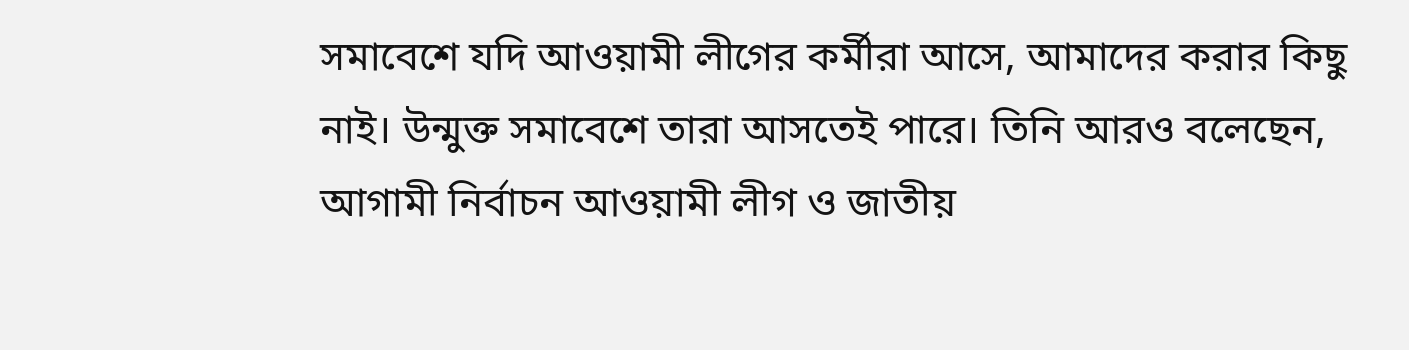সমাবেশে যদি আওয়ামী লীগের কর্মীরা আসে, আমাদের করার কিছু নাই। উন্মুক্ত সমাবেশে তারা আসতেই পারে। তিনি আরও বলেছেন, আগামী নির্বাচন আওয়ামী লীগ ও জাতীয়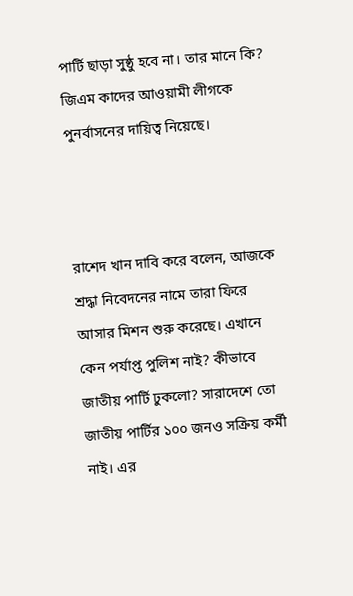পার্টি ছাড়া সুষ্ঠু হবে না। তার মানে কি? জিএম কাদের আওয়ামী লীগকে পুনর্বাসনের দায়িত্ব নিয়েছে।



রাশেদ খান দাবি করে বলেন, আজকে শ্রদ্ধা নিবেদনের নামে তারা ফিরে আসার মিশন শুরু করেছে। এখানে কেন পর্যাপ্ত পুলিশ নাই? কীভাবে জাতীয় পার্টি ঢুকলো? সারাদেশে তো জাতীয় পার্টির ১০০ জনও সক্রিয় কর্মী নাই। এর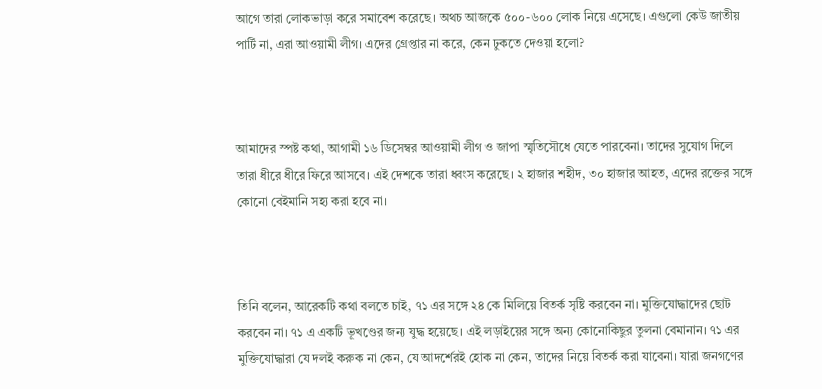আগে তারা লোকভাড়া করে সমাবেশ করেছে। অথচ আজকে ৫০০-৬০০ লোক নিয়ে এসেছে। এগুলো কেউ জাতীয় পার্টি না, এরা আওয়ামী লীগ। এদের গ্রেপ্তার না করে, কেন ঢুকতে দেওয়া হলো?



আমাদের স্পষ্ট কথা, আগামী ১৬ ডিসেম্বর আওয়ামী লীগ ও জাপা স্মৃতিসৌধে যেতে পারবেনা। তাদের সুযোগ দিলে তারা ধীরে ধীরে ফিরে আসবে। এই দেশকে তারা ধ্বংস করেছে। ২ হাজার শহীদ, ৩০ হাজার আহত, এদের রক্তের সঙ্গে কোনো বেইমানি সহ্য করা হবে না।



তিনি বলেন, আরেকটি কথা বলতে চাই, ৭১ এর সঙ্গে ২৪ কে মিলিয়ে বিতর্ক সৃষ্টি করবেন না। মুক্তিযোদ্ধাদের ছোট করবেন না। ৭১ এ একটি ভূখণ্ডের জন্য যুদ্ধ হয়েছে। এই লড়াইয়ের সঙ্গে অন্য কোনোকিছুর তুলনা বেমানান। ৭১ এর মুক্তিযোদ্ধারা যে দলই করুক না কেন, যে আদর্শেরই হোক না কেন, তাদের নিয়ে বিতর্ক করা যাবেনা। যারা জনগণের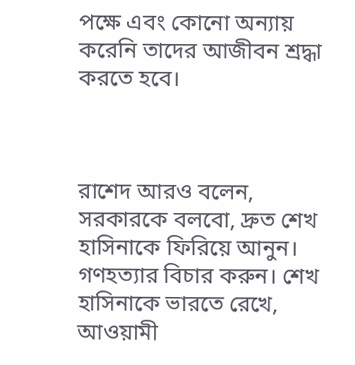পক্ষে এবং কোনো অন্যায় করেনি তাদের আজীবন শ্রদ্ধা করতে হবে।



রাশেদ আরও বলেন, সরকারকে বলবো, দ্রুত শেখ হাসিনাকে ফিরিয়ে আনুন। গণহত্যার বিচার করুন। শেখ হাসিনাকে ভারতে রেখে, আওয়ামী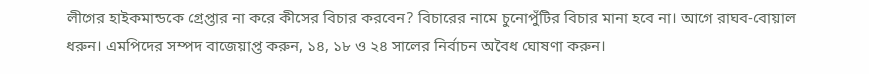লীগের হাইকমান্ডকে গ্রেপ্তার না করে কীসের বিচার করবেন? বিচারের নামে চুনোপুঁটির বিচার মানা হবে না। আগে রাঘব-বোয়াল ধরুন। এমপিদের সম্পদ বাজেয়াপ্ত করুন, ১৪, ১৮ ও ২৪ সালের নির্বাচন অবৈধ ঘোষণা করুন।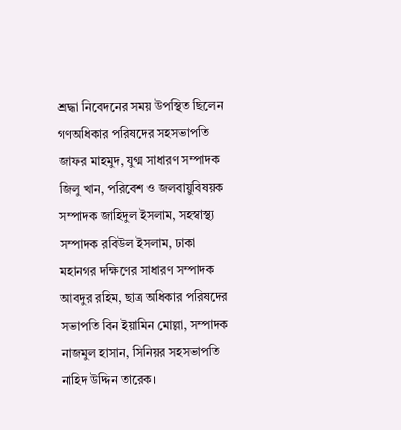শ্রদ্ধা নিবেদনের সময় উপস্থিত ছিলেন গণঅধিকার পরিষদের সহসভাপতি জাফর মাহমুদ, যুগ্ম সাধারণ সম্পাদক জিলু খান, পরিবেশ ও জলবায়ুবিষয়ক সম্পাদক জাহিদুল ইসলাম, সহস্বাস্থ্য সম্পাদক রবিউল ইসলাম, ঢাকা মহানগর দক্ষিণের সাধারণ সম্পাদক আবদুর রহিম, ছাত্র অধিকার পরিষদের সভাপতি বিন ইয়ামিন মোল্লা, সম্পাদক নাজমুল হাসান, সিনিয়র সহসভাপতি নাহিদ উদ্দিন তারেক।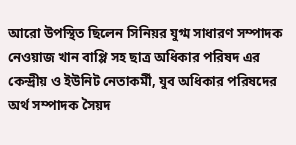আরো উপস্থিত ছিলেন সিনিয়র যুগ্ম সাধারণ সম্পাদক নেওয়াজ খান বাপ্পি সহ ছাত্র অধিকার পরিষদ এর কেন্দ্রীয় ও ইউনিট নেতাকর্মী, যুব অধিকার পরিষদের অর্থ সম্পাদক সৈয়দ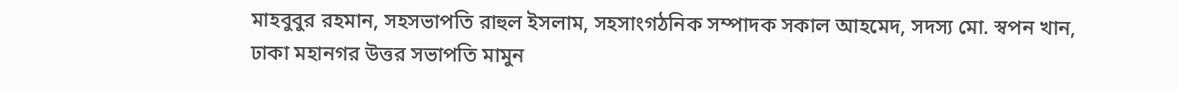মাহবুবুর রহমান, সহসভাপতি রাহুল ইসলাম, সহসাংগঠনিক সম্পাদক সকাল আহমেদ, সদস্য মো. স্বপন খান, ঢাকা মহানগর উত্তর সভাপতি মামুন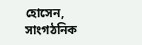হোসেন, সাংগঠনিক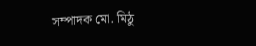সম্পাদক মো. মিঠু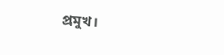প্রমুখ।